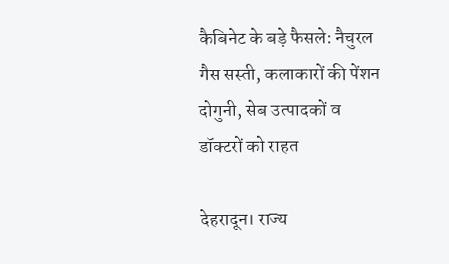कैबिनेट के बड़े फैसले: नैचुरल गैस सस्ती, कलाकारों की पेंशन दोगुनी, सेब उत्पादकों व डॉक्टरों को राहत

देहरादून। राज्य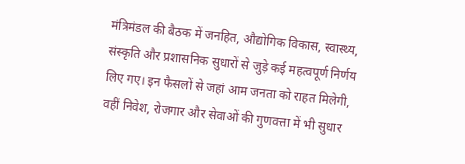मंत्रिमंडल की बैठक में जनहित, औद्योगिक विकास, स्वास्थ्य, संस्कृति और प्रशासनिक सुधारों से जुड़े कई महत्वपूर्ण निर्णय लिए गए। इन फैसलों से जहां आम जनता को राहत मिलेगी, वहीं निवेश, रोजगार और सेवाओं की गुणवत्ता में भी सुधार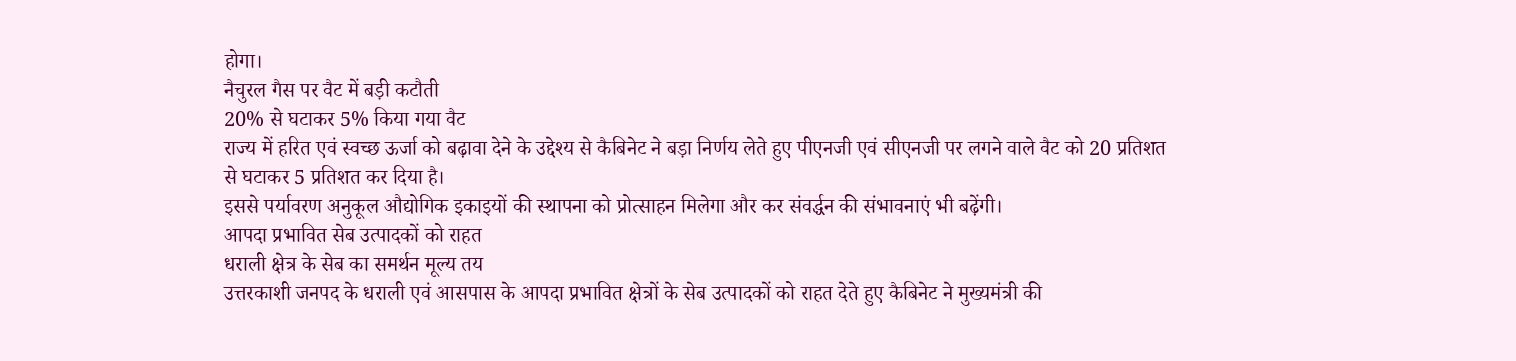होगा।
नैचुरल गैस पर वैट में बड़ी कटौती
20% से घटाकर 5% किया गया वैट
राज्य में हरित एवं स्वच्छ ऊर्जा को बढ़ावा देने के उद्देश्य से कैबिनेट ने बड़ा निर्णय लेते हुए पीएनजी एवं सीएनजी पर लगने वाले वैट को 20 प्रतिशत से घटाकर 5 प्रतिशत कर दिया है।
इससे पर्यावरण अनुकूल औद्योगिक इकाइयों की स्थापना को प्रोत्साहन मिलेगा और कर संवर्द्धन की संभावनाएं भी बढ़ेंगी।
आपदा प्रभावित सेब उत्पादकों को राहत
धराली क्षेत्र के सेब का समर्थन मूल्य तय
उत्तरकाशी जनपद के धराली एवं आसपास के आपदा प्रभावित क्षेत्रों के सेब उत्पादकों को राहत देते हुए कैबिनेट ने मुख्यमंत्री की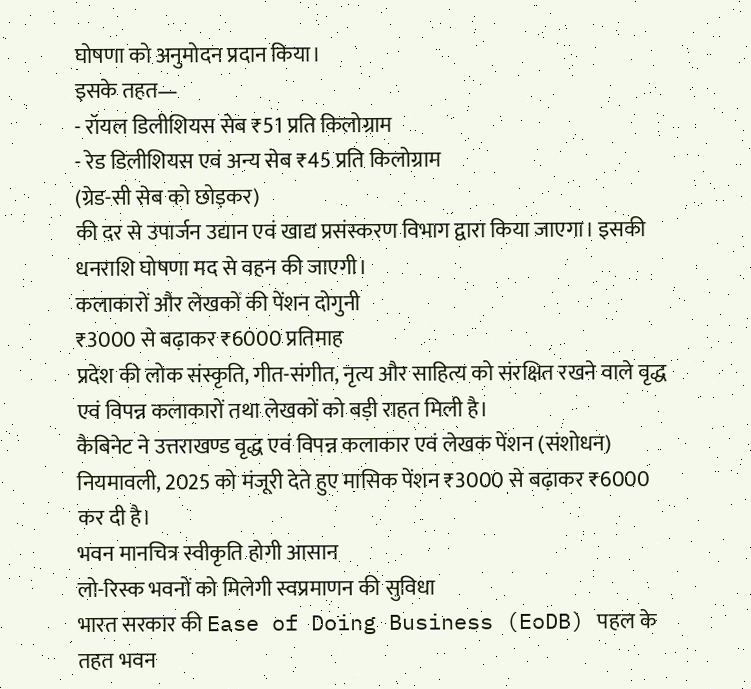घोषणा को अनुमोदन प्रदान किया।
इसके तहत—
- रॉयल डिलीशियस सेब ₹51 प्रति किलोग्राम
- रेड डिलीशियस एवं अन्य सेब ₹45 प्रति किलोग्राम
(ग्रेड-सी सेब को छोड़कर)
की दर से उपार्जन उद्यान एवं खाद्य प्रसंस्करण विभाग द्वारा किया जाएगा। इसकी धनराशि घोषणा मद से वहन की जाएगी।
कलाकारों और लेखकों की पेंशन दोगुनी
₹3000 से बढ़ाकर ₹6000 प्रतिमाह
प्रदेश की लोक संस्कृति, गीत-संगीत, नृत्य और साहित्य को संरक्षित रखने वाले वृद्ध एवं विपन्न कलाकारों तथा लेखकों को बड़ी राहत मिली है।
कैबिनेट ने उत्तराखण्ड वृद्ध एवं विपन्न कलाकार एवं लेखक पेंशन (संशोधन) नियमावली, 2025 को मंजूरी देते हुए मासिक पेंशन ₹3000 से बढ़ाकर ₹6000 कर दी है।
भवन मानचित्र स्वीकृति होगी आसान
लो-रिस्क भवनों को मिलेगी स्वप्रमाणन की सुविधा
भारत सरकार की Ease of Doing Business (EoDB) पहल के तहत भवन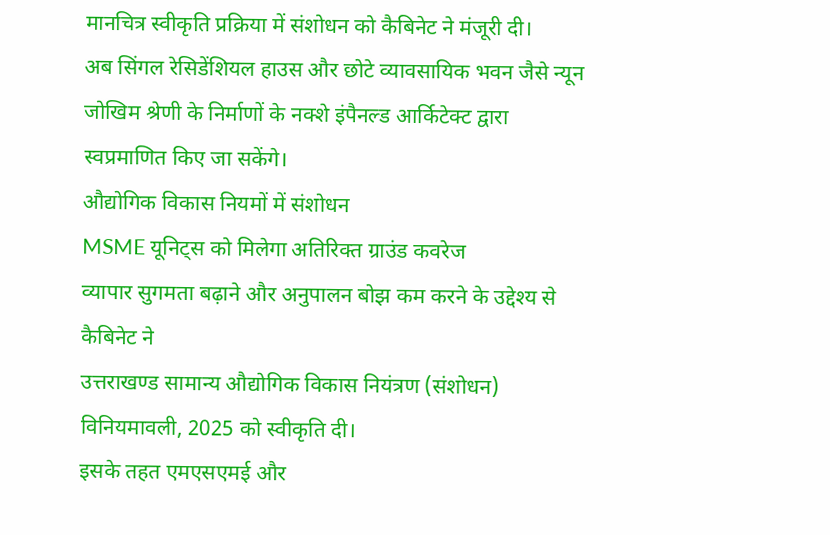मानचित्र स्वीकृति प्रक्रिया में संशोधन को कैबिनेट ने मंजूरी दी।
अब सिंगल रेसिडेंशियल हाउस और छोटे व्यावसायिक भवन जैसे न्यून जोखिम श्रेणी के निर्माणों के नक्शे इंपैनल्ड आर्किटेक्ट द्वारा स्वप्रमाणित किए जा सकेंगे।
औद्योगिक विकास नियमों में संशोधन
MSME यूनिट्स को मिलेगा अतिरिक्त ग्राउंड कवरेज
व्यापार सुगमता बढ़ाने और अनुपालन बोझ कम करने के उद्देश्य से कैबिनेट ने
उत्तराखण्ड सामान्य औद्योगिक विकास नियंत्रण (संशोधन) विनियमावली, 2025 को स्वीकृति दी।
इसके तहत एमएसएमई और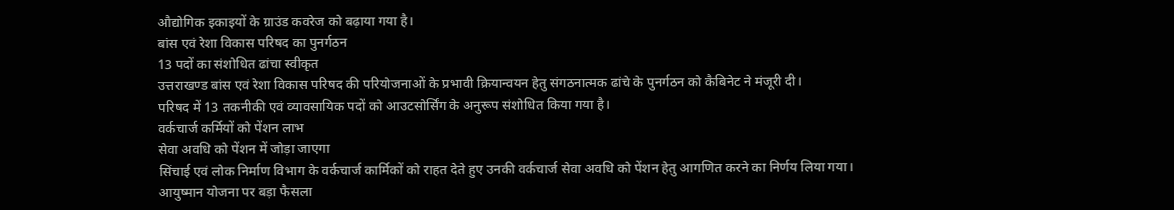औद्योगिक इकाइयों के ग्राउंड कवरेज को बढ़ाया गया है।
बांस एवं रेशा विकास परिषद का पुनर्गठन
13 पदों का संशोधित ढांचा स्वीकृत
उत्तराखण्ड बांस एवं रेशा विकास परिषद की परियोजनाओं के प्रभावी क्रियान्वयन हेतु संगठनात्मक ढांचे के पुनर्गठन को कैबिनेट ने मंजूरी दी।
परिषद में 13 तकनीकी एवं व्यावसायिक पदों को आउटसोर्सिंग के अनुरूप संशोधित किया गया है।
वर्कचार्ज कर्मियों को पेंशन लाभ
सेवा अवधि को पेंशन में जोड़ा जाएगा
सिंचाई एवं लोक निर्माण विभाग के वर्कचार्ज कार्मिकों को राहत देते हुए उनकी वर्कचार्ज सेवा अवधि को पेंशन हेतु आगणित करने का निर्णय लिया गया।
आयुष्मान योजना पर बड़ा फैसला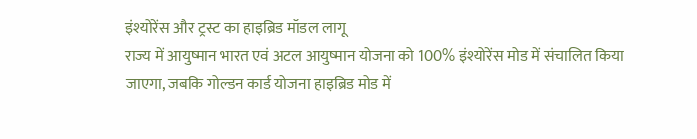इंश्योरेंस और ट्रस्ट का हाइब्रिड मॉडल लागू
राज्य में आयुष्मान भारत एवं अटल आयुष्मान योजना को 100% इंश्योरेंस मोड में संचालित किया जाएगा, जबकि गोल्डन कार्ड योजना हाइब्रिड मोड में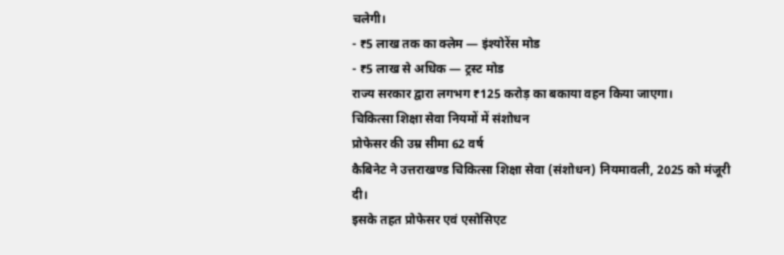चलेगी।
- ₹5 लाख तक का क्लेम — इंश्योरेंस मोड
- ₹5 लाख से अधिक — ट्रस्ट मोड
राज्य सरकार द्वारा लगभग ₹125 करोड़ का बकाया वहन किया जाएगा।
चिकित्सा शिक्षा सेवा नियमों में संशोधन
प्रोफेसर की उम्र सीमा 62 वर्ष
कैबिनेट ने उत्तराखण्ड चिकित्सा शिक्षा सेवा (संशोधन) नियमावली, 2025 को मंजूरी दी।
इसके तहत प्रोफेसर एवं एसोसिएट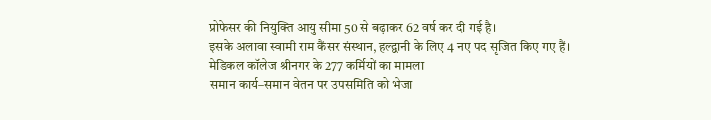प्रोफेसर की नियुक्ति आयु सीमा 50 से बढ़ाकर 62 वर्ष कर दी गई है।
इसके अलावा स्वामी राम कैंसर संस्थान, हल्द्वानी के लिए 4 नए पद सृजित किए गए हैं।
मेडिकल कॉलेज श्रीनगर के 277 कर्मियों का मामला
समान कार्य–समान वेतन पर उपसमिति को भेजा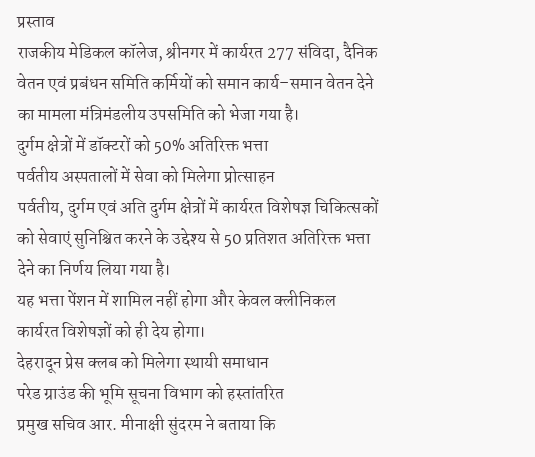प्रस्ताव
राजकीय मेडिकल कॉलेज, श्रीनगर में कार्यरत 277 संविदा, दैनिक वेतन एवं प्रबंधन समिति कर्मियों को समान कार्य–समान वेतन देने का मामला मंत्रिमंडलीय उपसमिति को भेजा गया है।
दुर्गम क्षेत्रों में डॉक्टरों को 50% अतिरिक्त भत्ता
पर्वतीय अस्पतालों में सेवा को मिलेगा प्रोत्साहन
पर्वतीय, दुर्गम एवं अति दुर्गम क्षेत्रों में कार्यरत विशेषज्ञ चिकित्सकों को सेवाएं सुनिश्चित करने के उद्देश्य से 50 प्रतिशत अतिरिक्त भत्ता देने का निर्णय लिया गया है।
यह भत्ता पेंशन में शामिल नहीं होगा और केवल क्लीनिकल कार्यरत विशेषज्ञों को ही देय होगा।
देहरादून प्रेस क्लब को मिलेगा स्थायी समाधान
परेड ग्राउंड की भूमि सूचना विभाग को हस्तांतरित
प्रमुख सचिव आर. मीनाक्षी सुंदरम ने बताया कि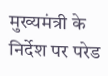मुख्यमंत्री के निर्देश पर परेड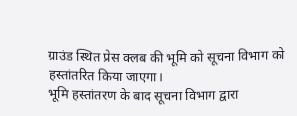ग्राउंड स्थित प्रेस क्लब की भूमि को सूचना विभाग को हस्तांतरित किया जाएगा।
भूमि हस्तांतरण के बाद सूचना विभाग द्वारा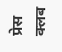प्रेस क्लब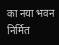का नया भवन निर्मित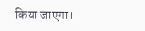किया जाएगा।